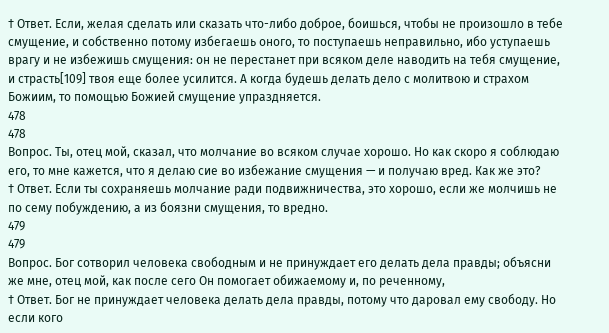† Ответ. Если, желая сделать или сказать что-либо доброе, боишься, чтобы не произошло в тебе смущение, и собственно потому избегаешь оного, то поступаешь неправильно, ибо уступаешь врагу и не избежишь смущения: он не перестанет при всяком деле наводить на тебя смущение, и страсть[109] твоя еще более усилится. А когда будешь делать дело с молитвою и страхом Божиим, то помощью Божией смущение упраздняется.
478
478
Вопрос. Ты, отец мой, сказал, что молчание во всяком случае хорошо. Но как скоро я соблюдаю его, то мне кажется, что я делаю сие во избежание смущения — и получаю вред. Как же это?
† Ответ. Если ты сохраняешь молчание ради подвижничества, это хорошо, если же молчишь не по сему побуждению, а из боязни смущения, то вредно.
479
479
Вопрос. Бог сотворил человека свободным и не принуждает его делать дела правды; объясни же мне, отец мой, как после сего Он помогает обижаемому и, по реченному,
† Ответ. Бог не принуждает человека делать дела правды, потому что даровал ему свободу. Но если кого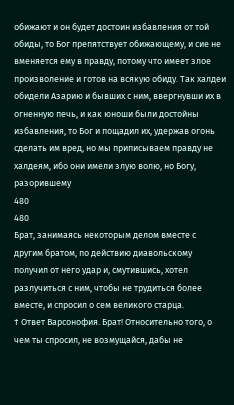обижают и он будет достоин избавления от той обиды, то Бог препятствует обижающему, и сие не вменяется ему в правду, потому что имеет злое произволение и готов на всякую обиду. Так халдеи обидели Азарию и бывших с ним, ввергнувши их в огненную печь, и как юноши были достойны избавления, то Бог и пощадил их, удержав огонь сделать им вред, но мы приписываем правду не халдеям, ибо они имели злую волю, но Богу, разорившему
480
480
Брат, занимаясь некоторым делом вместе с другим братом, по действию диавольскому получил от него удар и, смутившись, хотел разлучиться с ним, чтобы не трудиться более вместе, и спросил о сем великого старца.
† Ответ Варсонофия. Брат! Относительно того, о чем ты спросил, не возмущайся, дабы не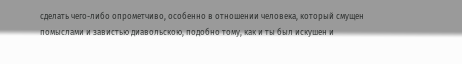сделать чего-либо опрометчиво, особенно в отношении человека, который смущен помыслами и завистью диавольскою, подобно тому, как и ты был искушен и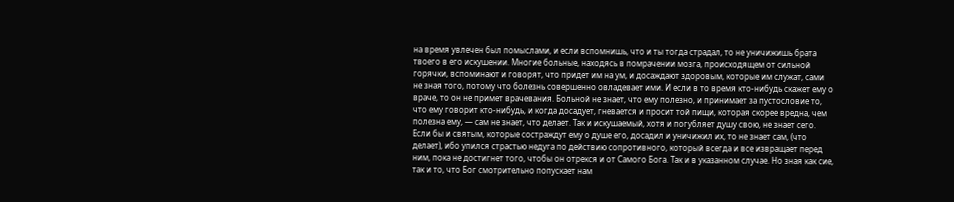на время увлечен был помыслами, и если вспомнишь, что и ты тогда страдал, то не уничижишь брата твоего в его искушении. Многие больные, находясь в помрачении мозга, происходящем от сильной горячки, вспоминают и говорят, что придет им на ум, и досаждают здоровым, которые им служат, сами не зная того, потому что болезнь совершенно овладевает ими. И если в то время кто-нибудь скажет ему о враче, то он не примет врачевания. Больной не знает, что ему полезно, и принимает за пустословие то, что ему говорит кто-нибудь, и когда досадует, гневается и просит той пищи, которая скорее вредна, чем полезна ему, — сам не знает, что делает. Так и искушаемый, хотя и погубляет душу свою, не знает сего. Если бы и святым, которые состраждут ему о душе его, досадил и уничижил их, то не знает сам, (что делает), ибо упился страстью недуга по действию сопротивного, который всегда и все извращает перед ним, пока не достигнет того, чтобы он отрекся и от Самого Бога. Так и в указанном случае. Но зная как сие, так и то, что Бог смотрительно попускает нам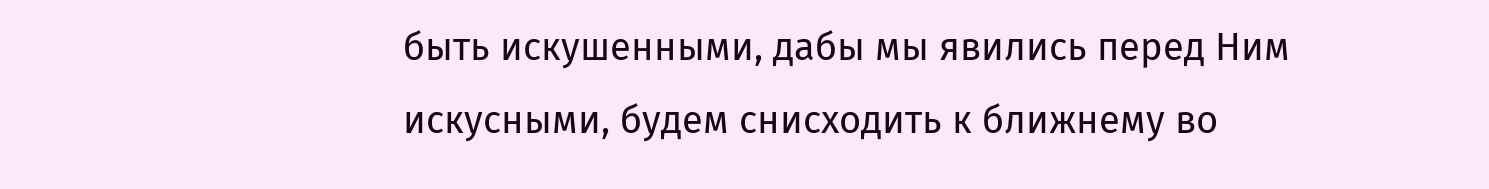быть искушенными, дабы мы явились перед Ним искусными, будем снисходить к ближнему во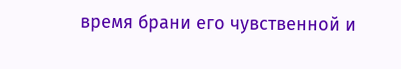время брани его чувственной и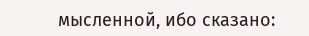мысленной, ибо сказано: